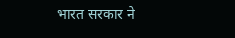भारत सरकार ने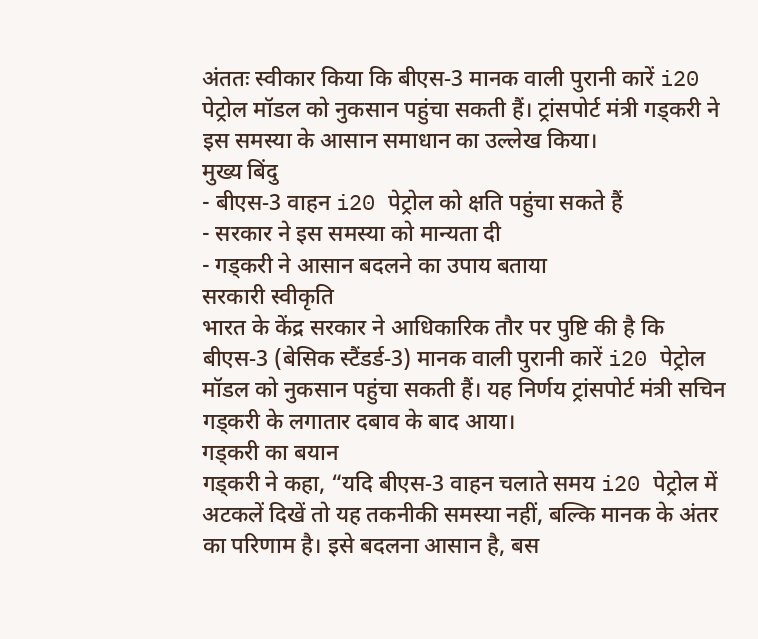अंततः स्वीकार किया कि बीएस‑3 मानक वाली पुरानी कारें i20 पेट्रोल मॉडल को नुकसान पहुंचा सकती हैं। ट्रांसपोर्ट मंत्री गड्करी ने इस समस्या के आसान समाधान का उल्लेख किया।
मुख्य बिंदु
- बीएस‑3 वाहन i20 पेट्रोल को क्षति पहुंचा सकते हैं
- सरकार ने इस समस्या को मान्यता दी
- गड्करी ने आसान बदलने का उपाय बताया
सरकारी स्वीकृति
भारत के केंद्र सरकार ने आधिकारिक तौर पर पुष्टि की है कि बीएस‑3 (बेसिक स्टैंडर्ड‑3) मानक वाली पुरानी कारें i20 पेट्रोल मॉडल को नुकसान पहुंचा सकती हैं। यह निर्णय ट्रांसपोर्ट मंत्री सचिन गड्करी के लगातार दबाव के बाद आया।
गड्करी का बयान
गड्करी ने कहा, “यदि बीएस‑3 वाहन चलाते समय i20 पेट्रोल में अटकलें दिखें तो यह तकनीकी समस्या नहीं, बल्कि मानक के अंतर का परिणाम है। इसे बदलना आसान है, बस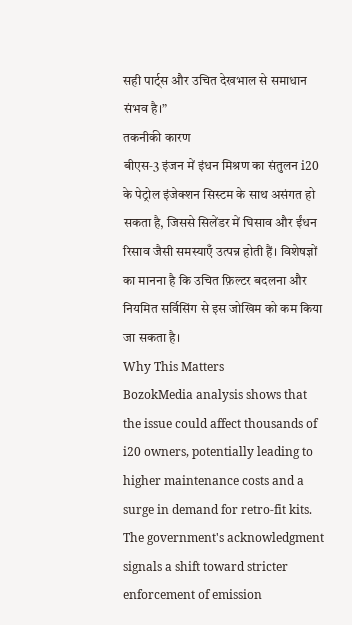सही पार्ट्स और उचित देखभाल से समाधान संभव है।”
तकनीकी कारण
बीएस‑3 इंजन में इंधन मिश्रण का संतुलन i20 के पेट्रोल इंजेक्शन सिस्टम के साथ असंगत हो सकता है, जिससे सिलेंडर में घिसाव और ईंधन रिसाव जैसी समस्याएँ उत्पन्न होती हैं। विशेषज्ञों का मानना है कि उचित फ़िल्टर बदलना और नियमित सर्विसिंग से इस जोखिम को कम किया जा सकता है।
Why This Matters
BozokMedia analysis shows that the issue could affect thousands of i20 owners, potentially leading to higher maintenance costs and a surge in demand for retro‑fit kits. The government's acknowledgment signals a shift toward stricter enforcement of emission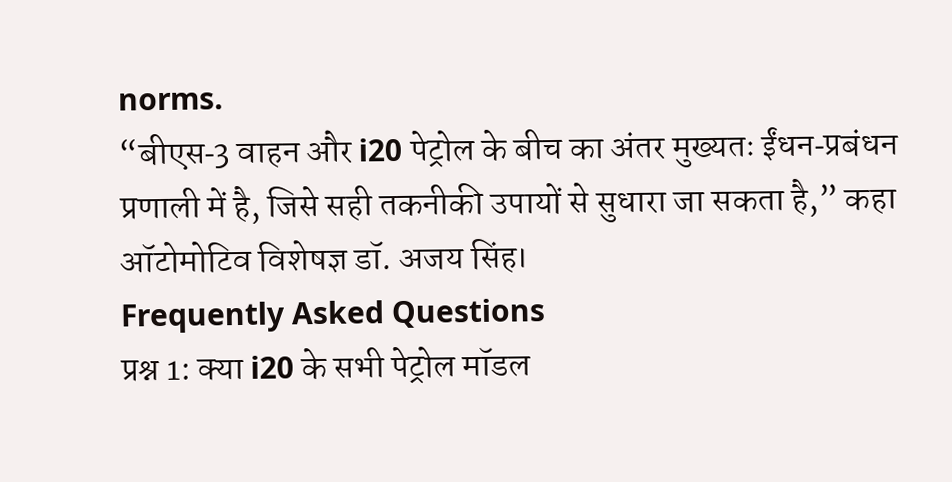norms.
“बीएस‑3 वाहन और i20 पेट्रोल के बीच का अंतर मुख्यतः ईंधन‑प्रबंधन प्रणाली में है, जिसे सही तकनीकी उपायों से सुधारा जा सकता है,” कहा ऑटोमोटिव विशेषज्ञ डॉ. अजय सिंह।
Frequently Asked Questions
प्रश्न 1: क्या i20 के सभी पेट्रोल मॉडल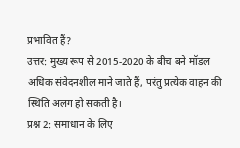प्रभावित हैं?
उत्तर: मुख्य रूप से 2015‑2020 के बीच बने मॉडल अधिक संवेदनशील माने जाते हैं, परंतु प्रत्येक वाहन की स्थिति अलग हो सकती है।
प्रश्न 2: समाधान के लिए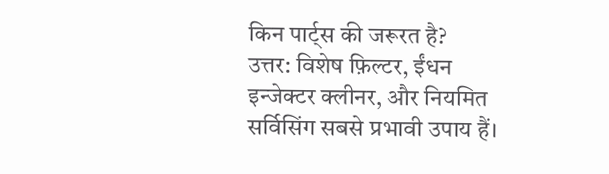किन पार्ट्स की जरूरत है?
उत्तर: विशेष फ़िल्टर, ईंधन इन्जेक्टर क्लीनर, और नियमित सर्विसिंग सबसे प्रभावी उपाय हैं।